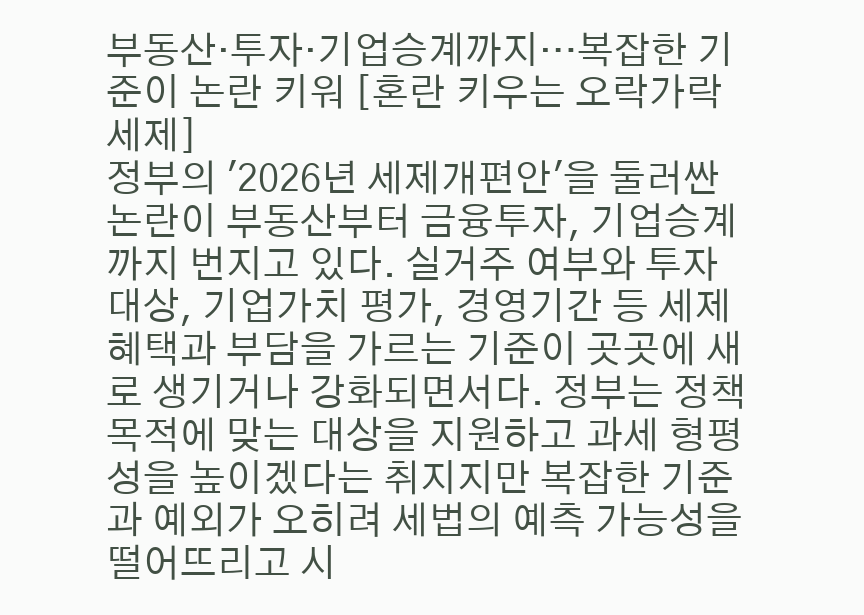부동산·투자·기업승계까지…복잡한 기준이 논란 키워 [혼란 키우는 오락가락 세제]
정부의 '2026년 세제개편안'을 둘러싼 논란이 부동산부터 금융투자, 기업승계까지 번지고 있다. 실거주 여부와 투자 대상, 기업가치 평가, 경영기간 등 세제 혜택과 부담을 가르는 기준이 곳곳에 새로 생기거나 강화되면서다. 정부는 정책 목적에 맞는 대상을 지원하고 과세 형평성을 높이겠다는 취지지만 복잡한 기준과 예외가 오히려 세법의 예측 가능성을 떨어뜨리고 시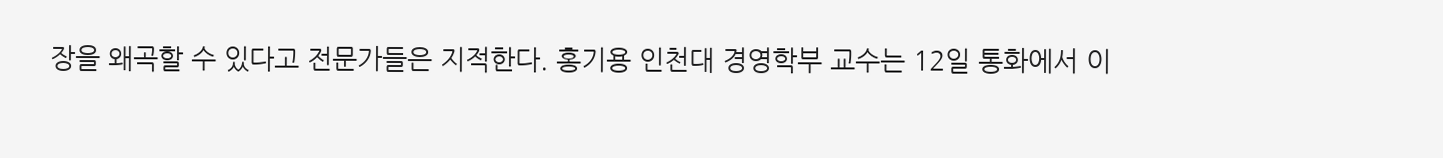장을 왜곡할 수 있다고 전문가들은 지적한다. 홍기용 인천대 경영학부 교수는 12일 통화에서 이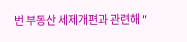번 부동산 세제개편과 관련해 "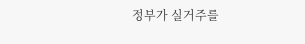정부가 실거주를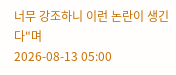너무 강조하니 이런 논란이 생긴다"며
2026-08-13 05:00